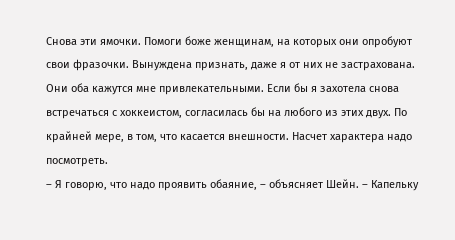Снова эти ямочки. Помоги боже женщинам, на которых они опробуют свои фразочки. Вынуждена признать, даже я от них не застрахована. Они оба кажутся мне привлекательными. Если бы я захотела снова встречаться с хоккеистом, согласилась бы на любого из этих двух. По крайней мере, в том, что касается внешности. Насчет характера надо посмотреть.
– Я говорю, что надо проявить обаяние, – объясняет Шейн. – Капельку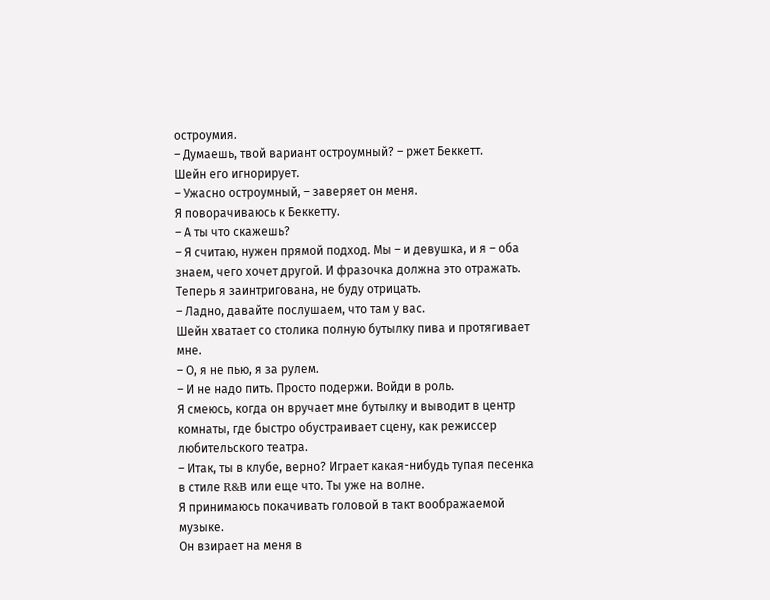остроумия.
– Думаешь, твой вариант остроумный? – ржет Беккетт.
Шейн его игнорирует.
– Ужасно остроумный, – заверяет он меня.
Я поворачиваюсь к Беккетту.
– А ты что скажешь?
– Я считаю, нужен прямой подход. Мы – и девушка, и я – оба знаем, чего хочет другой. И фразочка должна это отражать.
Теперь я заинтригована, не буду отрицать.
– Ладно, давайте послушаем, что там у вас.
Шейн хватает со столика полную бутылку пива и протягивает мне.
– О, я не пью, я за рулем.
– И не надо пить. Просто подержи. Войди в роль.
Я смеюсь, когда он вручает мне бутылку и выводит в центр комнаты, где быстро обустраивает сцену, как режиссер любительского театра.
– Итак, ты в клубе, верно? Играет какая-нибудь тупая песенка в стиле R&B или еще что. Ты уже на волне.
Я принимаюсь покачивать головой в такт воображаемой музыке.
Он взирает на меня в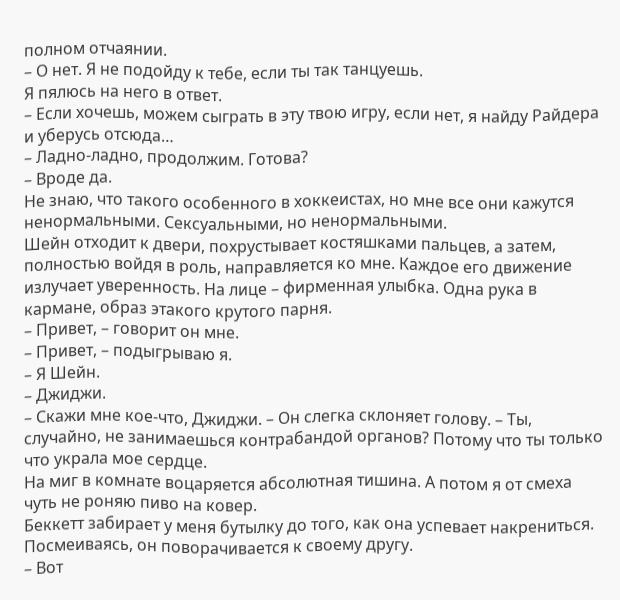полном отчаянии.
– О нет. Я не подойду к тебе, если ты так танцуешь.
Я пялюсь на него в ответ.
– Если хочешь, можем сыграть в эту твою игру, если нет, я найду Райдера и уберусь отсюда…
– Ладно-ладно, продолжим. Готова?
– Вроде да.
Не знаю, что такого особенного в хоккеистах, но мне все они кажутся ненормальными. Сексуальными, но ненормальными.
Шейн отходит к двери, похрустывает костяшками пальцев, а затем, полностью войдя в роль, направляется ко мне. Каждое его движение излучает уверенность. На лице – фирменная улыбка. Одна рука в кармане, образ этакого крутого парня.
– Привет, – говорит он мне.
– Привет, – подыгрываю я.
– Я Шейн.
– Джиджи.
– Скажи мне кое-что, Джиджи. – Он слегка склоняет голову. – Ты, случайно, не занимаешься контрабандой органов? Потому что ты только что украла мое сердце.
На миг в комнате воцаряется абсолютная тишина. А потом я от смеха чуть не роняю пиво на ковер.
Беккетт забирает у меня бутылку до того, как она успевает накрениться.
Посмеиваясь, он поворачивается к своему другу.
– Вот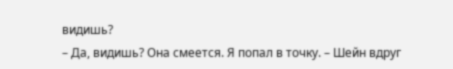видишь?
– Да, видишь? Она смеется. Я попал в точку. – Шейн вдруг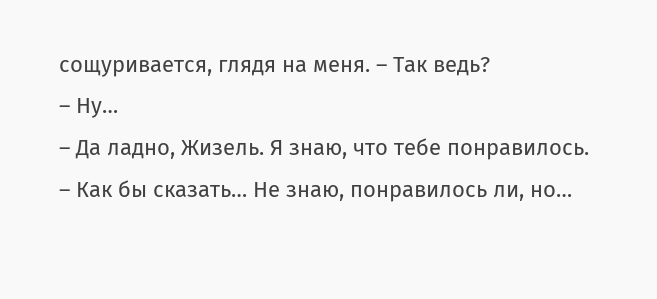сощуривается, глядя на меня. – Так ведь?
– Ну…
– Да ладно, Жизель. Я знаю, что тебе понравилось.
– Как бы сказать… Не знаю, понравилось ли, но…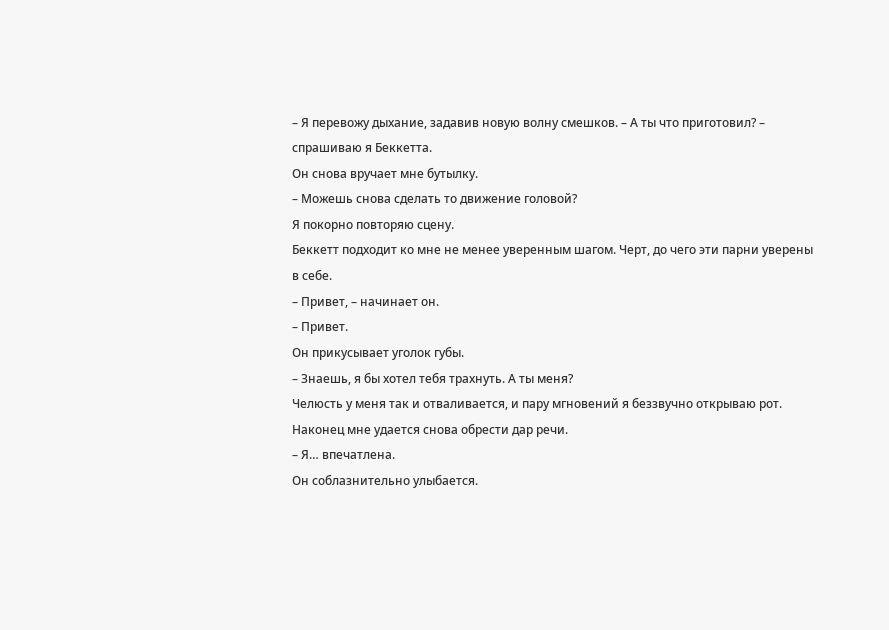– Я перевожу дыхание, задавив новую волну смешков. – А ты что приготовил? – спрашиваю я Беккетта.
Он снова вручает мне бутылку.
– Можешь снова сделать то движение головой?
Я покорно повторяю сцену.
Беккетт подходит ко мне не менее уверенным шагом. Черт, до чего эти парни уверены в себе.
– Привет, – начинает он.
– Привет.
Он прикусывает уголок губы.
– Знаешь, я бы хотел тебя трахнуть. А ты меня?
Челюсть у меня так и отваливается, и пару мгновений я беззвучно открываю рот.
Наконец мне удается снова обрести дар речи.
– Я… впечатлена.
Он соблазнительно улыбается.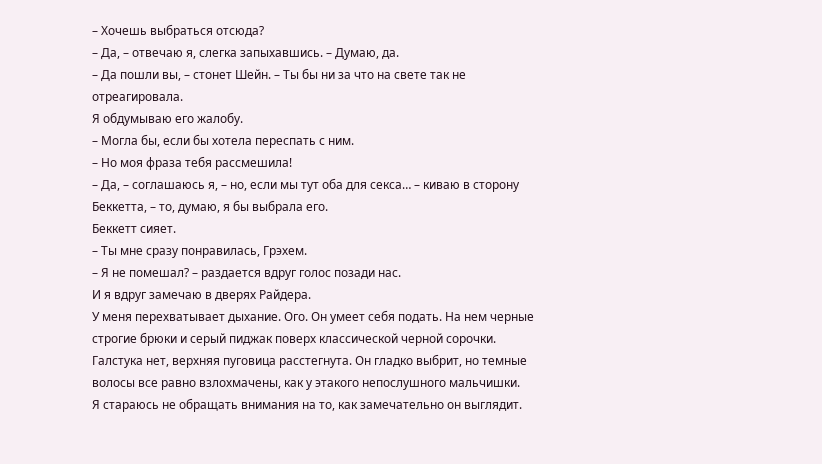– Хочешь выбраться отсюда?
– Да, – отвечаю я, слегка запыхавшись. – Думаю, да.
– Да пошли вы, – стонет Шейн. – Ты бы ни за что на свете так не отреагировала.
Я обдумываю его жалобу.
– Могла бы, если бы хотела переспать с ним.
– Но моя фраза тебя рассмешила!
– Да, – соглашаюсь я, – но, если мы тут оба для секса… – киваю в сторону Беккетта, – то, думаю, я бы выбрала его.
Беккетт сияет.
– Ты мне сразу понравилась, Грэхем.
– Я не помешал? – раздается вдруг голос позади нас.
И я вдруг замечаю в дверях Райдера.
У меня перехватывает дыхание. Ого. Он умеет себя подать. На нем черные строгие брюки и серый пиджак поверх классической черной сорочки. Галстука нет, верхняя пуговица расстегнута. Он гладко выбрит, но темные волосы все равно взлохмачены, как у этакого непослушного мальчишки.
Я стараюсь не обращать внимания на то, как замечательно он выглядит.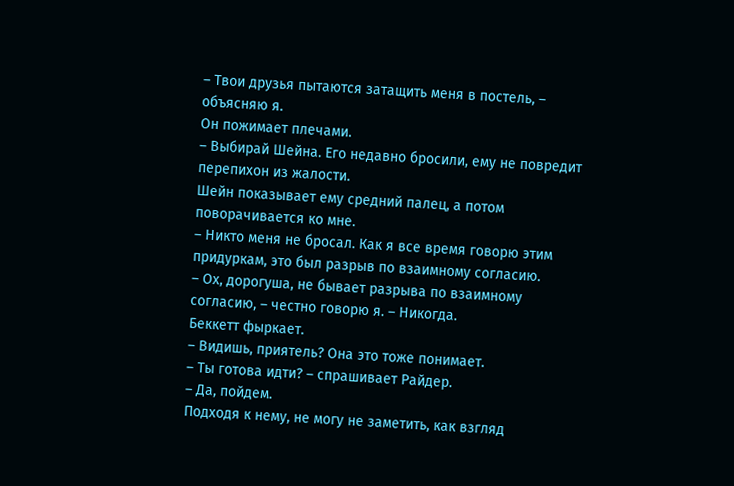– Твои друзья пытаются затащить меня в постель, – объясняю я.
Он пожимает плечами.
– Выбирай Шейна. Его недавно бросили, ему не повредит перепихон из жалости.
Шейн показывает ему средний палец, а потом поворачивается ко мне.
– Никто меня не бросал. Как я все время говорю этим придуркам, это был разрыв по взаимному согласию.
– Ох, дорогуша, не бывает разрыва по взаимному согласию, – честно говорю я. – Никогда.
Беккетт фыркает.
– Видишь, приятель? Она это тоже понимает.
– Ты готова идти? – спрашивает Райдер.
– Да, пойдем.
Подходя к нему, не могу не заметить, как взгляд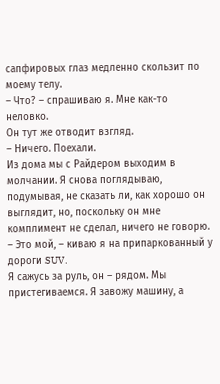сапфировых глаз медленно скользит по моему телу.
– Что? – спрашиваю я. Мне как-то неловко.
Он тут же отводит взгляд.
– Ничего. Поехали.
Из дома мы с Райдером выходим в молчании. Я снова поглядываю, подумывая, не сказать ли, как хорошо он выглядит, но, поскольку он мне комплимент не сделал, ничего не говорю.
– Это мой, – киваю я на припаркованный у дороги SUV.
Я сажусь за руль, он – рядом. Мы пристегиваемся. Я завожу машину, а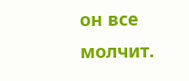он все молчит.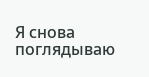Я снова поглядываю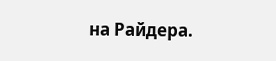на Райдера.